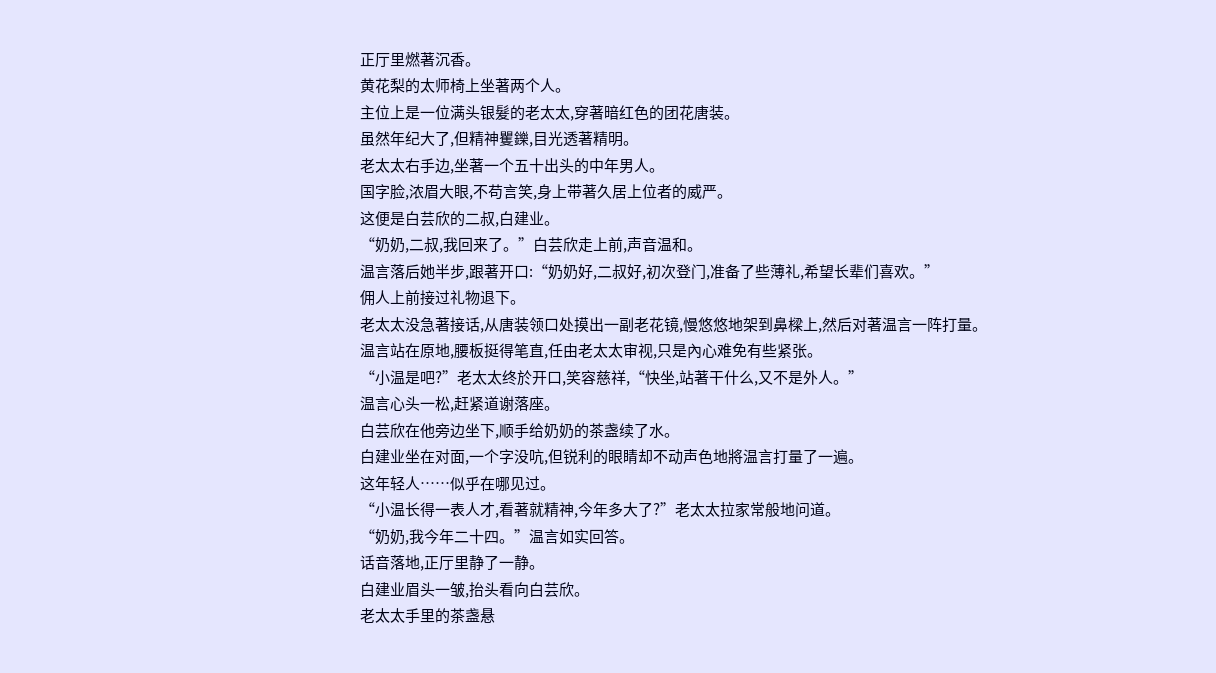正厅里燃著沉香。
黄花梨的太师椅上坐著两个人。
主位上是一位满头银髮的老太太,穿著暗红色的团花唐装。
虽然年纪大了,但精神矍鑠,目光透著精明。
老太太右手边,坐著一个五十出头的中年男人。
国字脸,浓眉大眼,不苟言笑,身上带著久居上位者的威严。
这便是白芸欣的二叔,白建业。
“奶奶,二叔,我回来了。”白芸欣走上前,声音温和。
温言落后她半步,跟著开口:“奶奶好,二叔好,初次登门,准备了些薄礼,希望长辈们喜欢。”
佣人上前接过礼物退下。
老太太没急著接话,从唐装领口处摸出一副老花镜,慢悠悠地架到鼻樑上,然后对著温言一阵打量。
温言站在原地,腰板挺得笔直,任由老太太审视,只是內心难免有些紧张。
“小温是吧?”老太太终於开口,笑容慈祥,“快坐,站著干什么,又不是外人。”
温言心头一松,赶紧道谢落座。
白芸欣在他旁边坐下,顺手给奶奶的茶盏续了水。
白建业坐在对面,一个字没吭,但锐利的眼睛却不动声色地將温言打量了一遍。
这年轻人……似乎在哪见过。
“小温长得一表人才,看著就精神,今年多大了?”老太太拉家常般地问道。
“奶奶,我今年二十四。”温言如实回答。
话音落地,正厅里静了一静。
白建业眉头一皱,抬头看向白芸欣。
老太太手里的茶盏悬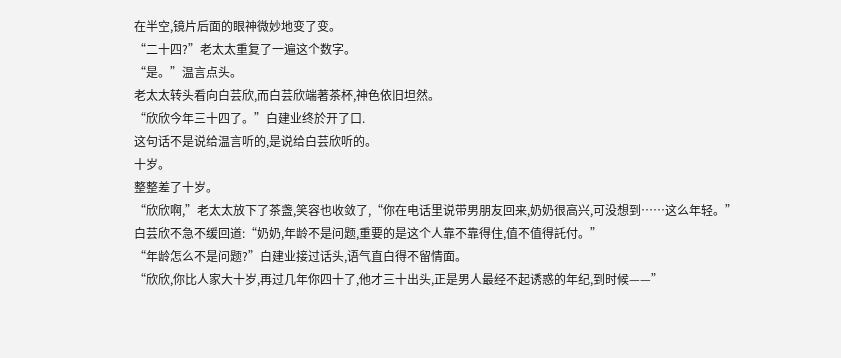在半空,镜片后面的眼神微妙地变了变。
“二十四?”老太太重复了一遍这个数字。
“是。”温言点头。
老太太转头看向白芸欣,而白芸欣端著茶杯,神色依旧坦然。
“欣欣今年三十四了。”白建业终於开了口.
这句话不是说给温言听的,是说给白芸欣听的。
十岁。
整整差了十岁。
“欣欣啊,”老太太放下了茶盏,笑容也收敛了,“你在电话里说带男朋友回来,奶奶很高兴,可没想到……这么年轻。”
白芸欣不急不缓回道:“奶奶,年龄不是问题,重要的是这个人靠不靠得住,值不值得託付。”
“年龄怎么不是问题?”白建业接过话头,语气直白得不留情面。
“欣欣,你比人家大十岁,再过几年你四十了,他才三十出头,正是男人最经不起诱惑的年纪,到时候——”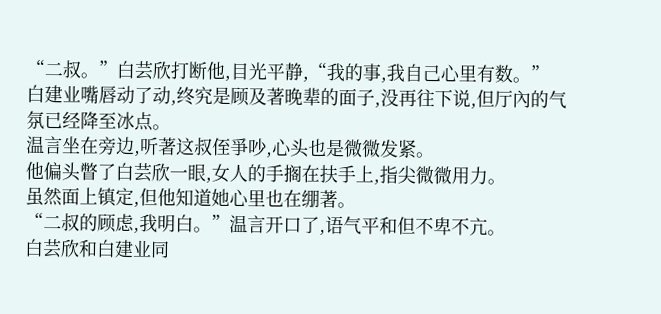“二叔。”白芸欣打断他,目光平静,“我的事,我自己心里有数。”
白建业嘴唇动了动,终究是顾及著晚辈的面子,没再往下说,但厅內的气氛已经降至冰点。
温言坐在旁边,听著这叔侄爭吵,心头也是微微发紧。
他偏头瞥了白芸欣一眼,女人的手搁在扶手上,指尖微微用力。
虽然面上镇定,但他知道她心里也在绷著。
“二叔的顾虑,我明白。”温言开口了,语气平和但不卑不亢。
白芸欣和白建业同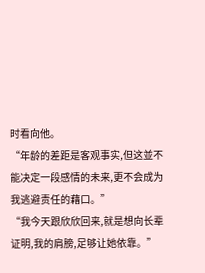时看向他。
“年龄的差距是客观事实,但这並不能决定一段感情的未来,更不会成为我逃避责任的藉口。”
“我今天跟欣欣回来,就是想向长辈证明,我的肩膀,足够让她依靠。”